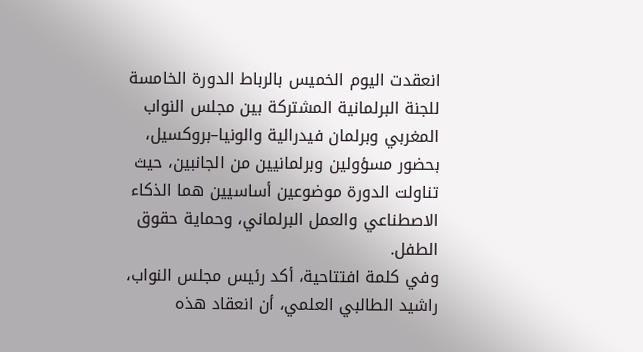انعقدت اليوم الخميس بالرباط الدورة الخامسة للجنة البرلمانية المشتركة بين مجلس النواب المغربي وبرلمان فيدرالية والونيا–بروكسيل، بحضور مسؤولين وبرلمانيين من الجانبين، حيث تناولت الدورة موضوعين أساسيين هما الذكاء الاصطناعي والعمل البرلماني، وحماية حقوق الطفل.
وفي كلمة افتتاحية، أكد رئيس مجلس النواب، راشيد الطالبي العلمي، أن انعقاد هذه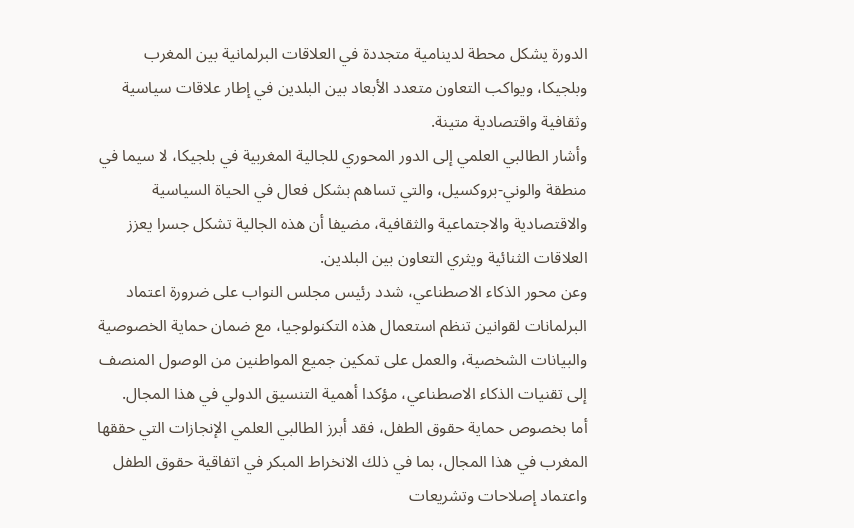الدورة يشكل محطة لدينامية متجددة في العلاقات البرلمانية بين المغرب وبلجيكا، ويواكب التعاون متعدد الأبعاد بين البلدين في إطار علاقات سياسية وثقافية واقتصادية متينة.
وأشار الطالبي العلمي إلى الدور المحوري للجالية المغربية في بلجيكا، لا سيما في منطقة والوني-بروكسيل، والتي تساهم بشكل فعال في الحياة السياسية والاقتصادية والاجتماعية والثقافية، مضيفا أن هذه الجالية تشكل جسرا يعزز العلاقات الثنائية ويثري التعاون بين البلدين.
وعن محور الذكاء الاصطناعي، شدد رئيس مجلس النواب على ضرورة اعتماد البرلمانات لقوانين تنظم استعمال هذه التكنولوجيا، مع ضمان حماية الخصوصية والبيانات الشخصية، والعمل على تمكين جميع المواطنين من الوصول المنصف إلى تقنيات الذكاء الاصطناعي، مؤكدا أهمية التنسيق الدولي في هذا المجال.
أما بخصوص حماية حقوق الطفل، فقد أبرز الطالبي العلمي الإنجازات التي حققها المغرب في هذا المجال، بما في ذلك الانخراط المبكر في اتفاقية حقوق الطفل واعتماد إصلاحات وتشريعات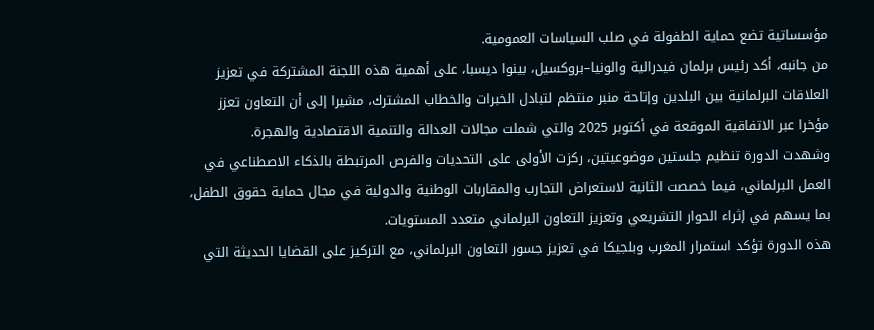مؤسساتية تضع حماية الطفولة في صلب السياسات العمومية.
من جانبه، أكد رئيس برلمان فيدرالية والونيا–بروكسيل، بينوا ديسبا، على أهمية هذه اللجنة المشتركة في تعزيز العلاقات البرلمانية بين البلدين وإتاحة منبر منتظم لتبادل الخبرات والخطاب المشترك، مشيرا إلى أن التعاون تعزز مؤخرا عبر الاتفاقية الموقعة في أكتوبر 2025 والتي شملت مجالات العدالة والتنمية الاقتصادية والهجرة.
وشهدت الدورة تنظيم جلستين موضوعيتين، ركزت الأولى على التحديات والفرص المرتبطة بالذكاء الاصطناعي في العمل البرلماني، فيما خصصت الثانية لاستعراض التجارب والمقاربات الوطنية والدولية في مجال حماية حقوق الطفل، بما يسهم في إثراء الحوار التشريعي وتعزيز التعاون البرلماني متعدد المستويات.
هذه الدورة تؤكد استمرار المغرب وبلجيكا في تعزيز جسور التعاون البرلماني، مع التركيز على القضايا الحديثة التي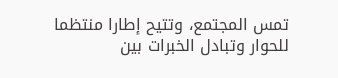تمس المجتمع، وتتيح إطارا منتظما للحوار وتبادل الخبرات بين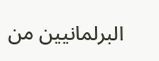البرلمانيين من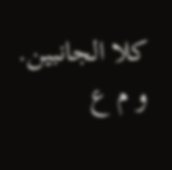كلا الجانبين.
و م ع